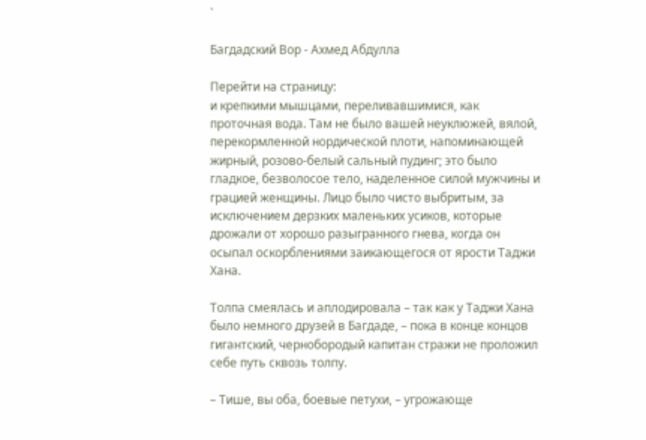`

Багдадский Вор - Ахмед Абдулла

Перейти на страницу:
и крепкими мышцами, переливавшимися, как проточная вода. Там не было вашей неуклюжей, вялой, перекормленной нордической плоти, напоминающей жирный, розово-белый сальный пудинг; это было гладкое, безволосое тело, наделенное силой мужчины и грацией женщины. Лицо было чисто выбритым, за исключением дерзких маленьких усиков, которые дрожали от хорошо разыгранного гнева, когда он осыпал оскорблениями заикающегося от ярости Таджи Хана.

Толпа смеялась и аплодировала – так как у Таджи Хана было немного друзей в Багдаде, – пока в конце концов гигантский, чернобородый капитан стражи не проложил себе путь сквозь толпу.

– Тише, вы оба, боевые петухи, – угрожающе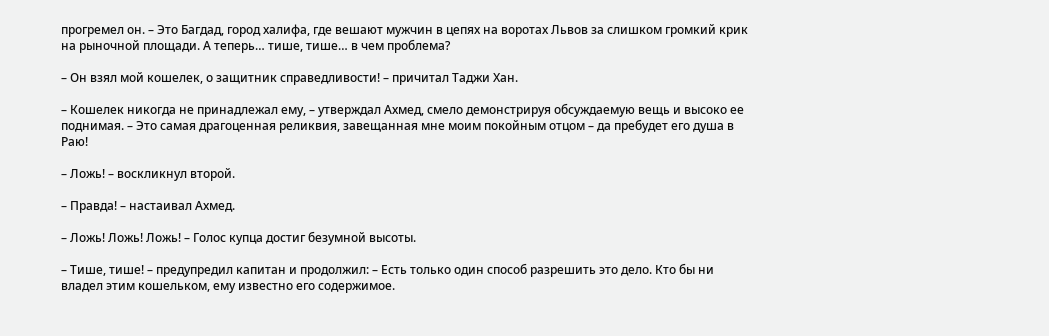прогремел он. – Это Багдад, город халифа, где вешают мужчин в цепях на воротах Львов за слишком громкий крик на рыночной площади. А теперь… тише, тише… в чем проблема?

– Он взял мой кошелек, о защитник справедливости! – причитал Таджи Хан.

– Кошелек никогда не принадлежал ему, – утверждал Ахмед, смело демонстрируя обсуждаемую вещь и высоко ее поднимая. – Это самая драгоценная реликвия, завещанная мне моим покойным отцом – да пребудет его душа в Раю!

– Ложь! – воскликнул второй.

– Правда! – настаивал Ахмед.

– Ложь! Ложь! Ложь! – Голос купца достиг безумной высоты.

– Тише, тише! – предупредил капитан и продолжил: – Есть только один способ разрешить это дело. Кто бы ни владел этим кошельком, ему известно его содержимое.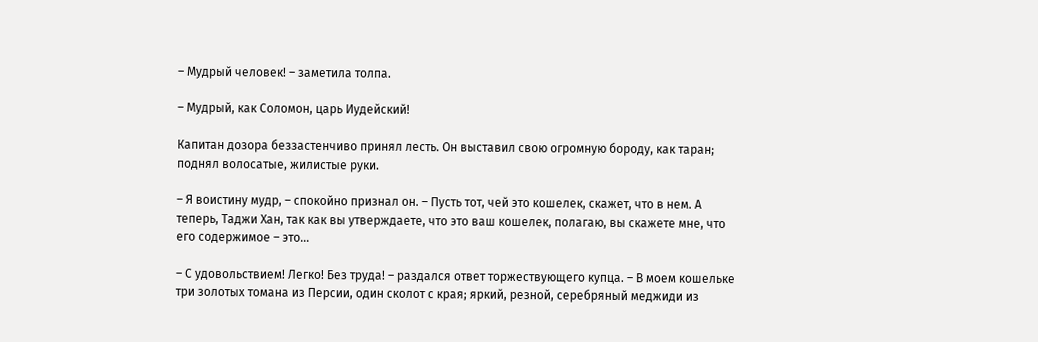– Мудрый человек! – заметила толпа.

– Мудрый, как Соломон, царь Иудейский!

Капитан дозора беззастенчиво принял лесть. Он выставил свою огромную бороду, как таран; поднял волосатые, жилистые руки.

– Я воистину мудр, – спокойно признал он. – Пусть тот, чей это кошелек, скажет, что в нем. А теперь, Таджи Хан, так как вы утверждаете, что это ваш кошелек, полагаю, вы скажете мне, что его содержимое – это…

– С удовольствием! Легко! Без труда! – раздался ответ торжествующего купца. – В моем кошельке три золотых томана из Персии, один сколот с края; яркий, резной, серебряный меджиди из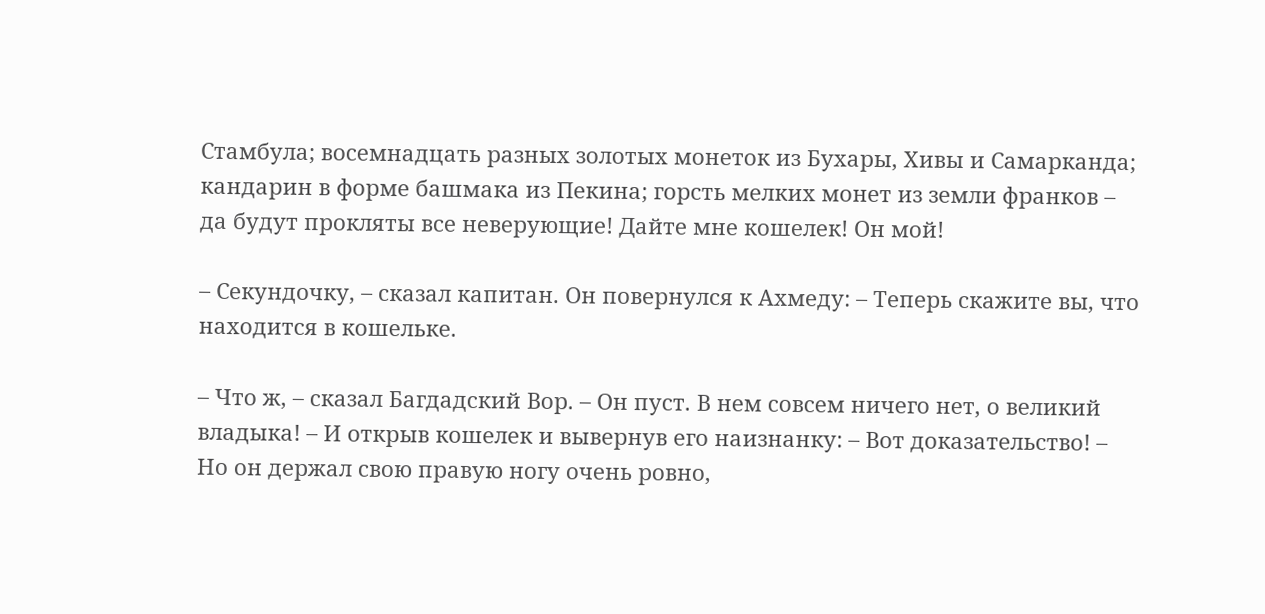Стамбула; восемнадцать разных золотых монеток из Бухары, Хивы и Самарканда; кандарин в форме башмака из Пекина; горсть мелких монет из земли франков – да будут прокляты все неверующие! Дайте мне кошелек! Он мой!

– Секундочку, – сказал капитан. Он повернулся к Ахмеду: – Теперь скажите вы, что находится в кошельке.

– Что ж, – сказал Багдадский Вор. – Он пуст. В нем совсем ничего нет, о великий владыка! – И открыв кошелек и вывернув его наизнанку: – Вот доказательство! – Но он держал свою правую ногу очень ровно,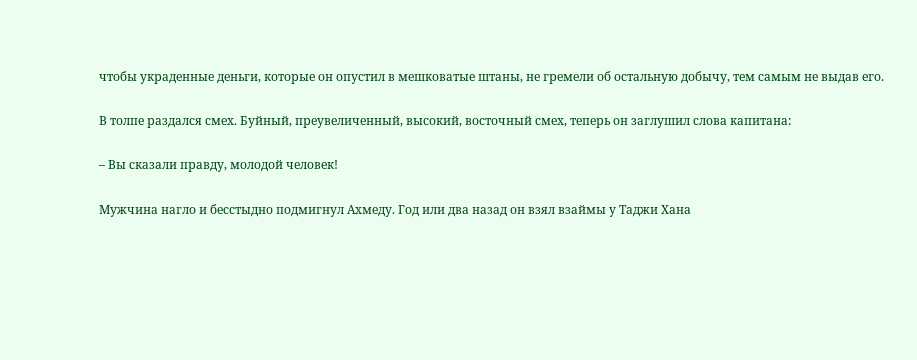чтобы украденные деньги, которые он опустил в мешковатые штаны, не гремели об остальную добычу, тем самым не выдав его.

В толпе раздался смех. Буйный, преувеличенный, высокий, восточный смех, теперь он заглушил слова капитана:

– Вы сказали правду, молодой человек!

Мужчина нагло и бесстыдно подмигнул Ахмеду. Год или два назад он взял взаймы у Таджи Хана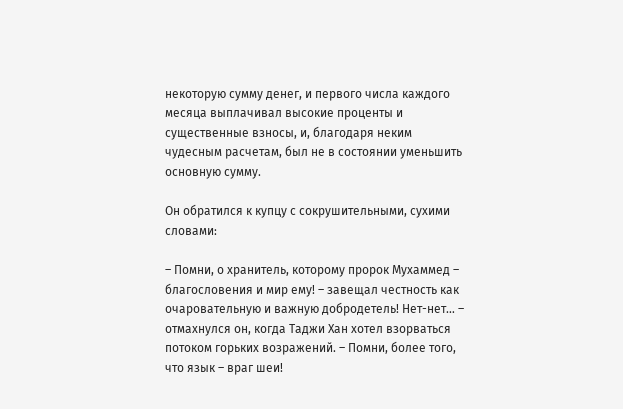некоторую сумму денег, и первого числа каждого месяца выплачивал высокие проценты и существенные взносы, и, благодаря неким чудесным расчетам, был не в состоянии уменьшить основную сумму.

Он обратился к купцу с сокрушительными, сухими словами:

– Помни, о хранитель, которому пророк Мухаммед – благословения и мир ему! – завещал честность как очаровательную и важную добродетель! Нет-нет… – отмахнулся он, когда Таджи Хан хотел взорваться потоком горьких возражений. – Помни, более того, что язык – враг шеи!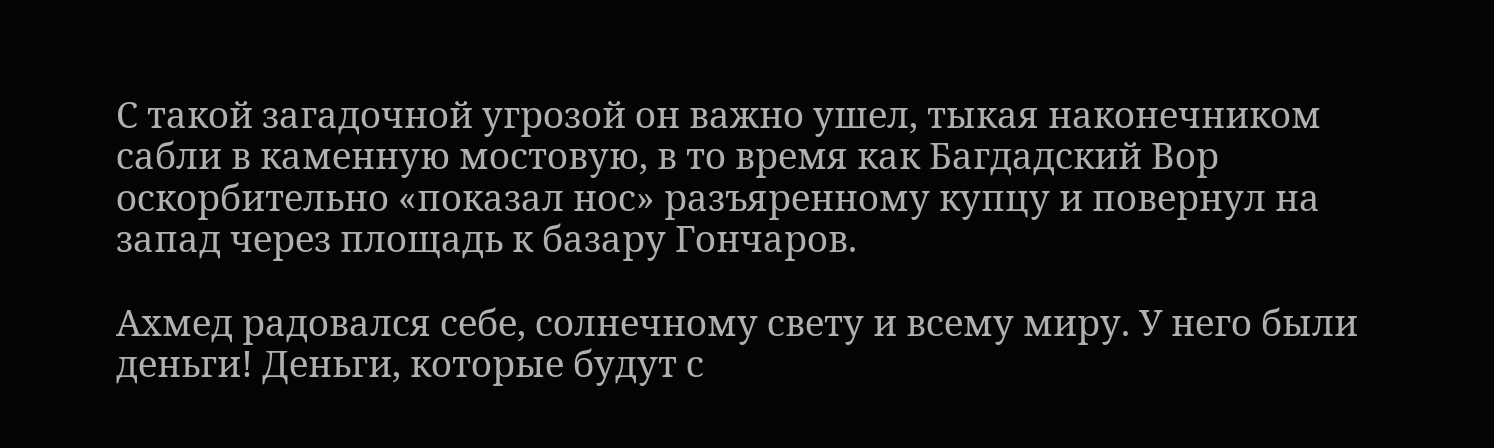С такой загадочной угрозой он важно ушел, тыкая наконечником сабли в каменную мостовую, в то время как Багдадский Вор оскорбительно «показал нос» разъяренному купцу и повернул на запад через площадь к базару Гончаров.

Ахмед радовался себе, солнечному свету и всему миру. У него были деньги! Деньги, которые будут с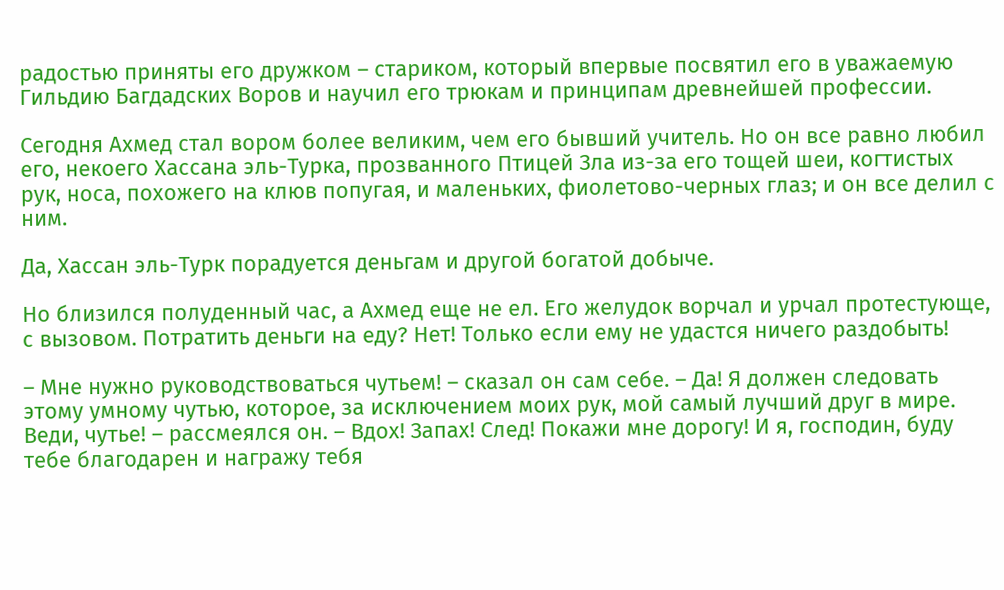радостью приняты его дружком – стариком, который впервые посвятил его в уважаемую Гильдию Багдадских Воров и научил его трюкам и принципам древнейшей профессии.

Сегодня Ахмед стал вором более великим, чем его бывший учитель. Но он все равно любил его, некоего Хассана эль-Турка, прозванного Птицей Зла из-за его тощей шеи, когтистых рук, носа, похожего на клюв попугая, и маленьких, фиолетово-черных глаз; и он все делил с ним.

Да, Хассан эль-Турк порадуется деньгам и другой богатой добыче.

Но близился полуденный час, а Ахмед еще не ел. Его желудок ворчал и урчал протестующе, с вызовом. Потратить деньги на еду? Нет! Только если ему не удастся ничего раздобыть!

– Мне нужно руководствоваться чутьем! – сказал он сам себе. – Да! Я должен следовать этому умному чутью, которое, за исключением моих рук, мой самый лучший друг в мире. Веди, чутье! – рассмеялся он. – Вдох! Запах! След! Покажи мне дорогу! И я, господин, буду тебе благодарен и награжу тебя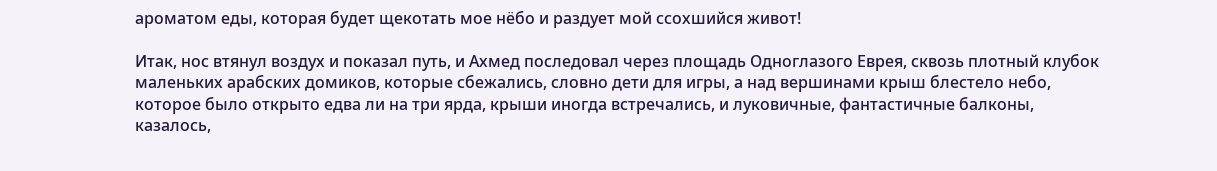ароматом еды, которая будет щекотать мое нёбо и раздует мой ссохшийся живот!

Итак, нос втянул воздух и показал путь, и Ахмед последовал через площадь Одноглазого Еврея, сквозь плотный клубок маленьких арабских домиков, которые сбежались, словно дети для игры, а над вершинами крыш блестело небо, которое было открыто едва ли на три ярда, крыши иногда встречались, и луковичные, фантастичные балконы, казалось,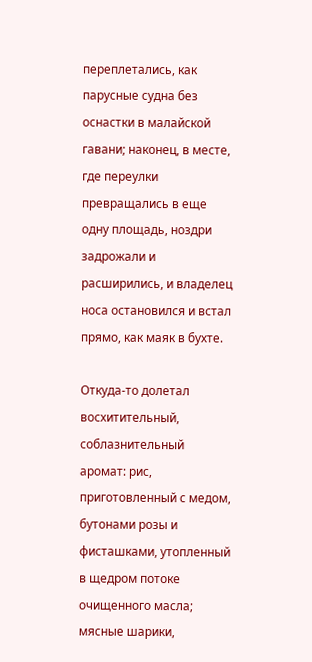переплетались, как парусные судна без оснастки в малайской гавани; наконец, в месте, где переулки превращались в еще одну площадь, ноздри задрожали и расширились, и владелец носа остановился и встал прямо, как маяк в бухте.

Откуда-то долетал восхитительный, соблазнительный аромат: рис, приготовленный с медом, бутонами розы и фисташками, утопленный в щедром потоке очищенного масла; мясные шарики,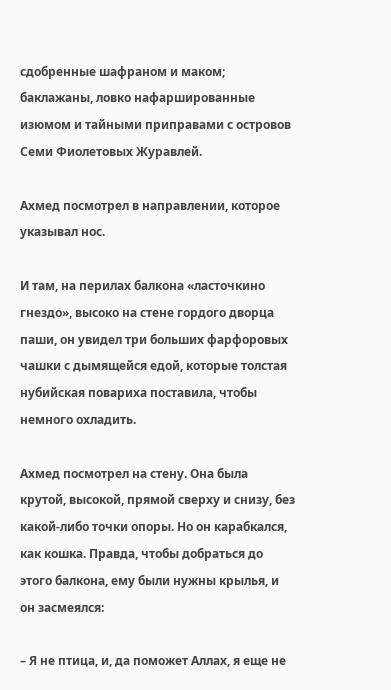сдобренные шафраном и маком; баклажаны, ловко нафаршированные изюмом и тайными приправами с островов Семи Фиолетовых Журавлей.

Ахмед посмотрел в направлении, которое указывал нос.

И там, на перилах балкона «ласточкино гнездо», высоко на стене гордого дворца паши, он увидел три больших фарфоровых чашки с дымящейся едой, которые толстая нубийская повариха поставила, чтобы немного охладить.

Ахмед посмотрел на стену. Она была крутой, высокой, прямой сверху и снизу, без какой-либо точки опоры. Но он карабкался, как кошка. Правда, чтобы добраться до этого балкона, ему были нужны крылья, и он засмеялся:

– Я не птица, и, да поможет Аллах, я еще не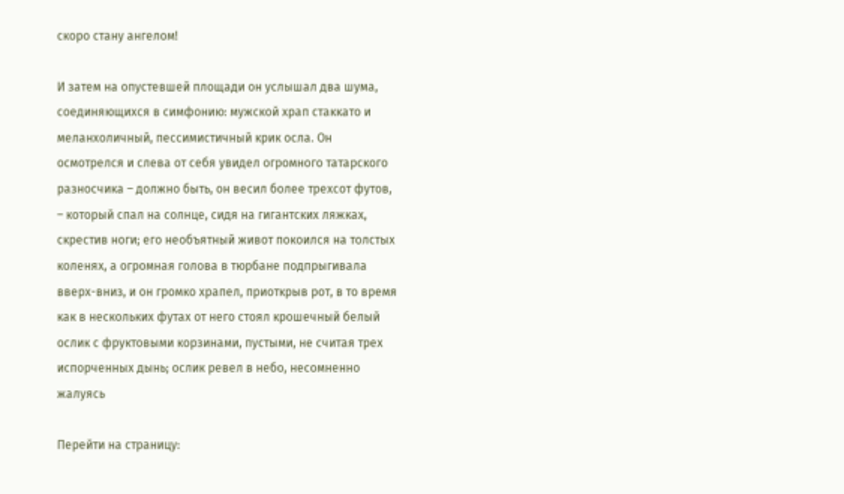скоро стану ангелом!

И затем на опустевшей площади он услышал два шума, соединяющихся в симфонию: мужской храп стаккато и меланхоличный, пессимистичный крик осла. Он осмотрелся и слева от себя увидел огромного татарского разносчика – должно быть, он весил более трехсот футов, – который спал на солнце, сидя на гигантских ляжках, скрестив ноги; его необъятный живот покоился на толстых коленях, а огромная голова в тюрбане подпрыгивала вверх-вниз, и он громко храпел, приоткрыв рот, в то время как в нескольких футах от него стоял крошечный белый ослик с фруктовыми корзинами, пустыми, не считая трех испорченных дынь; ослик ревел в небо, несомненно жалуясь

Перейти на страницу: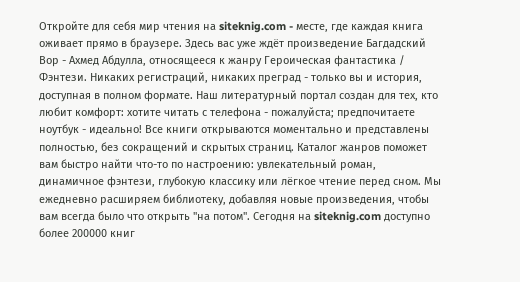Откройте для себя мир чтения на siteknig.com - месте, где каждая книга оживает прямо в браузере. Здесь вас уже ждёт произведение Багдадский Вор - Ахмед Абдулла, относящееся к жанру Героическая фантастика / Фэнтези. Никаких регистраций, никаких преград - только вы и история, доступная в полном формате. Наш литературный портал создан для тех, кто любит комфорт: хотите читать с телефона - пожалуйста; предпочитаете ноутбук - идеально! Все книги открываются моментально и представлены полностью, без сокращений и скрытых страниц. Каталог жанров поможет вам быстро найти что-то по настроению: увлекательный роман, динамичное фэнтези, глубокую классику или лёгкое чтение перед сном. Мы ежедневно расширяем библиотеку, добавляя новые произведения, чтобы вам всегда было что открыть "на потом". Сегодня на siteknig.com доступно более 200000 книг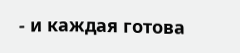- и каждая готова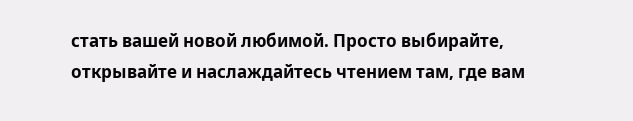стать вашей новой любимой. Просто выбирайте, открывайте и наслаждайтесь чтением там, где вам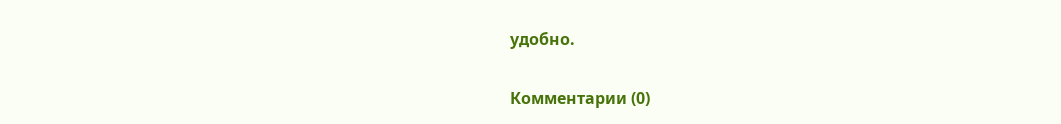удобно.

Комментарии (0)